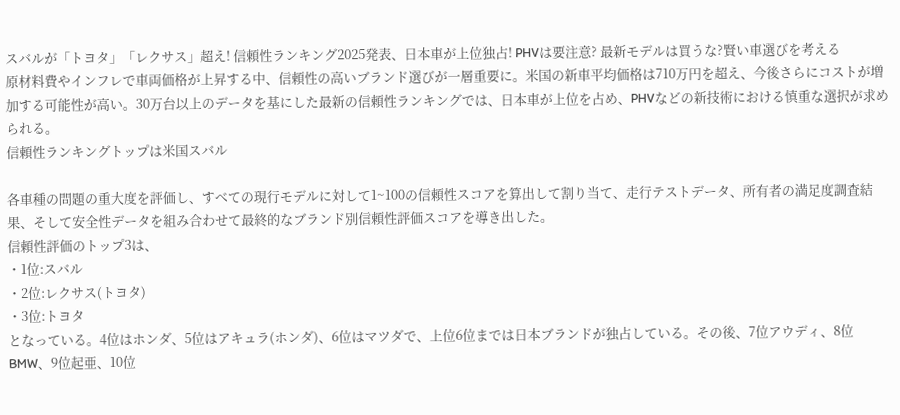スバルが「トヨタ」「レクサス」超え! 信頼性ランキング2025発表、日本車が上位独占! PHVは要注意? 最新モデルは買うな?賢い車選びを考える
原材料費やインフレで車両価格が上昇する中、信頼性の高いブランド選びが一層重要に。米国の新車平均価格は710万円を超え、今後さらにコストが増加する可能性が高い。30万台以上のデータを基にした最新の信頼性ランキングでは、日本車が上位を占め、PHVなどの新技術における慎重な選択が求められる。
信頼性ランキングトップは米国スバル

各車種の問題の重大度を評価し、すべての現行モデルに対して1~100の信頼性スコアを算出して割り当て、走行テストデータ、所有者の満足度調査結果、そして安全性データを組み合わせて最終的なブランド別信頼性評価スコアを導き出した。
信頼性評価のトップ3は、
・1位:スバル
・2位:レクサス(トヨタ)
・3位:トヨタ
となっている。4位はホンダ、5位はアキュラ(ホンダ)、6位はマツダで、上位6位までは日本ブランドが独占している。その後、7位アウディ、8位BMW、9位起亜、10位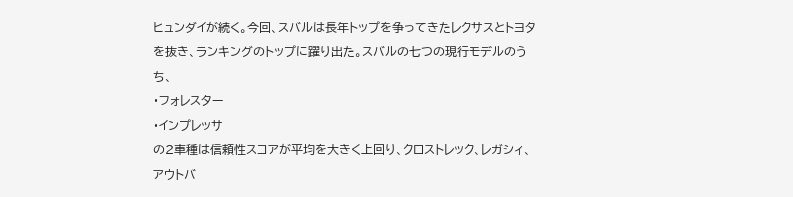ヒュンダイが続く。今回、スバルは長年トップを争ってきたレクサスとトヨタを抜き、ランキングのトップに躍り出た。スバルの七つの現行モデルのうち、
・フォレスター
・インプレッサ
の2車種は信頼性スコアが平均を大きく上回り、クロストレック、レガシィ、アウトバ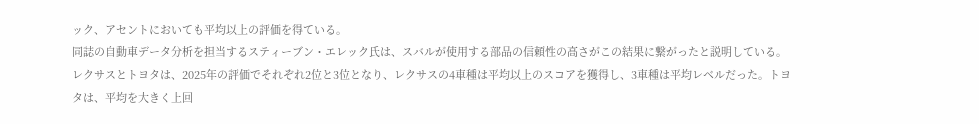ック、アセントにおいても平均以上の評価を得ている。
同誌の自動車データ分析を担当するスティーブン・エレック氏は、スバルが使用する部品の信頼性の高さがこの結果に繋がったと説明している。
レクサスとトヨタは、2025年の評価でそれぞれ2位と3位となり、レクサスの4車種は平均以上のスコアを獲得し、3車種は平均レベルだった。トヨタは、平均を大きく上回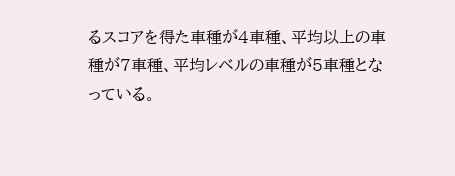るスコアを得た車種が4車種、平均以上の車種が7車種、平均レベルの車種が5車種となっている。